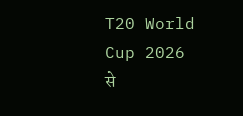T20 World Cup 2026 से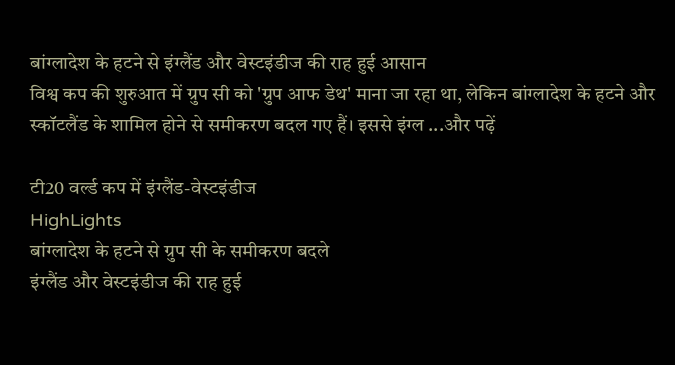बांग्लादेश के हटने से इंग्लैंड और वेस्टइंडीज की राह हुई आसान
विश्व कप की शुरुआत में ग्रुप सी को 'ग्रुप आफ डेथ' माना जा रहा था, लेकिन बांग्लादेश के हटने और स्कॉटलैंड के शामिल होने से समीकरण बदल गए हैं। इससे इंग्ल ...और पढ़ें

टी20 वर्ल्ड कप में इंग्लैंड-वेस्टइंडीज
HighLights
बांग्लादेश के हटने से ग्रुप सी के समीकरण बदले
इंग्लैंड और वेस्टइंडीज की राह हुई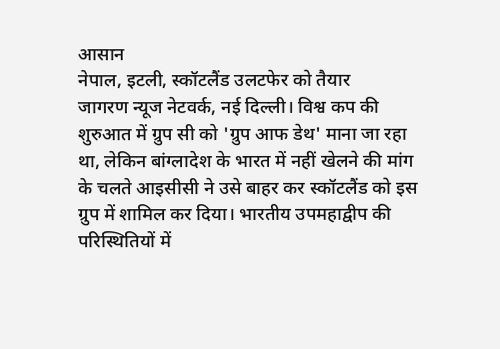आसान
नेपाल, इटली, स्कॉटलैंड उलटफेर को तैयार
जागरण न्यूज नेटवर्क, नई दिल्ली। विश्व कप की शुरुआत में ग्रुप सी को 'ग्रुप आफ डेथ' माना जा रहा था, लेकिन बांग्लादेश के भारत में नहीं खेलने की मांग के चलते आइसीसी ने उसे बाहर कर स्कॉटलैंड को इस ग्रुप में शामिल कर दिया। भारतीय उपमहाद्वीप की परिस्थितियों में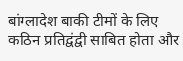बांग्लादेश बाकी टीमों के लिए कठिन प्रतिद्वंद्वी साबित होता और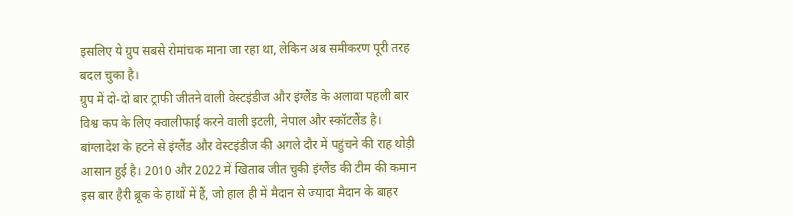इसलिए ये ग्रुप सबसे रोमांचक माना जा रहा था, लेकिन अब समीकरण पूरी तरह बदल चुका है।
ग्रुप में दो-दो बार ट्राफी जीतने वाली वेस्टइंडीज और इंग्लैंड के अलावा पहली बार विश्व कप के लिए क्वालीफाई करने वाली इटली, नेपाल और स्कॉटलैंड है। बांग्लादेश के हटने से इंग्लैंड और वेस्टइंडीज की अगले दौर में पहुंचने की राह थोड़ी आसान हुई है। 2010 और 2022 में खिताब जीत चुकी इंग्लैंड की टीम की कमान इस बार हैरी ब्रूक के हाथों में हैं, जो हाल ही में मैदान से ज्यादा मैदान के बाहर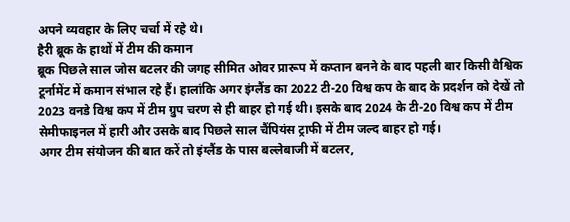अपने व्यवहार के लिए चर्चा में रहे थे।
हैरी ब्रूक के हाथों में टीम की कमान
ब्रूक पिछले साल जोस बटलर की जगह सीमित ओवर प्रारूप में कप्तान बनने के बाद पहली बार किसी वैश्विक टूर्नामेंट में कमान संभाल रहे हैं। हालांकि अगर इंग्लैंड का 2022 टी-20 विश्व कप के बाद के प्रदर्शन को देखें तो 2023 वनडे विश्व कप में टीम ग्रुप चरण से ही बाहर हो गई थी। इसके बाद 2024 के टी-20 विश्व कप में टीम सेमीफाइनल में हारी और उसके बाद पिछले साल चैंपियंस ट्राफी में टीम जल्द बाहर हो गई।
अगर टीम संयोजन की बात करें तो इंग्लैंड के पास बल्लेबाजी में बटलर,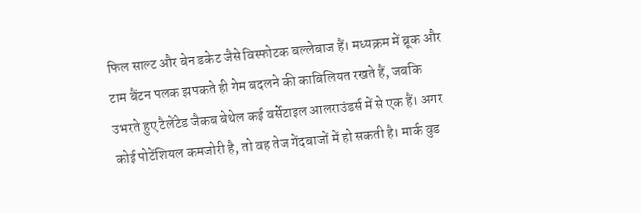फिल साल्ट और बेन डकेट जैसे विस्फोटक बल्लेबाज हैं। मध्यक्रम में ब्रूक और टाम बैंटन पलक झपकते ही गेम बदलने की काबिलियत रखते हैं, जबकि उभरते हुए टैलेंटेड जैकब बेथेल कई वर्सेटाइल आलराउंडर्स में से एक हैं। अगर कोई पोटेंशियल कमजोरी है, तो वह तेज गेंदबाजों में हो सकती है। मार्क वुड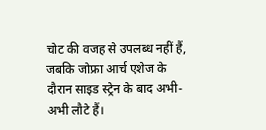चोट की वजह से उपलब्ध नहीं हैं, जबकि जोफ्रा आर्च एशेज के दौरान साइड स्ट्रेन के बाद अभी-अभी लौटे हैं।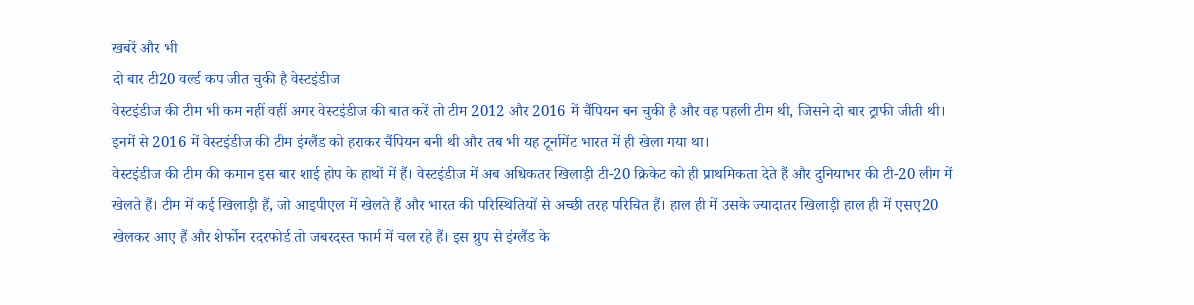खबरें और भी
दो बार टी20 वर्ल्ड कप जीत चुकी है वेस्टइंडीज
वेस्टइंडीज की टीम भी कम नहीं वहीं अगर वेस्टइंडीज की बात करें तो टीम 2012 और 2016 में चैंपियन बन चुकी है और वह पहली टीम थी, जिसने दो बार ट्राफी जीती थी। इनमें से 2016 में वेस्टइंडीज की टीम इंग्लैंड को हराकर चैंपियन बनी थी और तब भी यह टूर्नामेंट भारत में ही खेला गया था।
वेस्टइंडीज की टीम की कमान इस बार शाई होप के हाथों में हैं। वेस्टइंडीज में अब अधिकतर खिलाड़ी टी-20 क्रिकेट को ही प्राथमिकता देते हैं और दुनियाभर की टी-20 लीग में खेलते हैं। टीम में कई खिलाड़ी हैं, जो आइपीएल में खेलते हैं और भारत की परिस्थितियों से अच्छी तरह परिचित हैं। हाल ही में उसके ज्यादातर खिलाड़ी हाल ही में एसए20 खेलकर आए हैं और शेर्फोन रदरफोर्ड तो जबरदस्त फार्म में चल रहे हैं। इस ग्रुप से इंग्लैंड के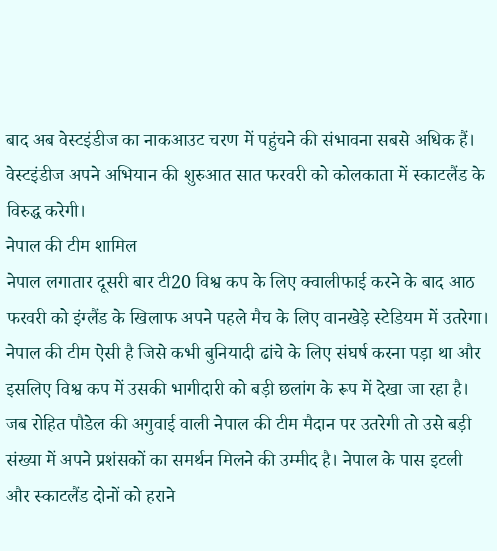बाद अब वेस्टइंडीज का नाकआउट चरण में पहुंचने की संभावना सबसे अधिक हैं। वेस्टइंडीज अपने अभियान की शुरुआत सात फरवरी को कोलकाता में स्काटलैंड के विरुद्ध करेगी।
नेपाल की टीम शामिल
नेपाल लगातार दूसरी बार टी20 विश्व कप के लिए क्वालीफाई करने के बाद आठ फरवरी को इंग्लैंड के खिलाफ अपने पहले मैच के लिए वानखेड़े स्टेडियम में उतरेगा। नेपाल की टीम ऐसी है जिसे कभी बुनियादी ढांचे के लिए संघर्ष करना पड़ा था और इसलिए विश्व कप में उसकी भागीदारी को बड़ी छलांग के रूप में देखा जा रहा है।
जब रोहित पौडेल की अगुवाई वाली नेपाल की टीम मैदान पर उतरेगी तो उसे बड़ी संख्या में अपने प्रशंसकों का समर्थन मिलने की उम्मीद है। नेपाल के पास इटली और स्काटलैंड दोनों को हराने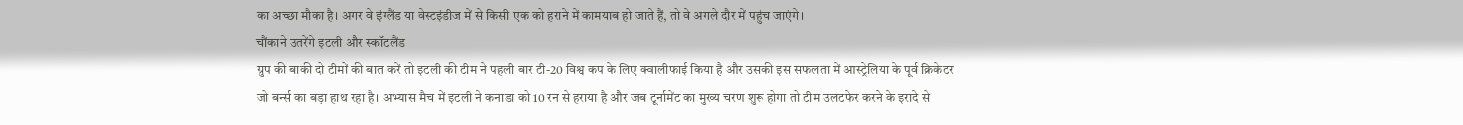का अच्छा मौका है। अगर वे इंग्लैंड या वेस्टइंडीज में से किसी एक को हराने में कामयाब हो जाते हैं, तो वे अगले दौर में पहुंच जाएंगे।
चौंकाने उतरेंगे इटली और स्कॉटलैंड
ग्रुप की बाकी दो टीमों की बात करें तो इटली की टीम ने पहली बार टी-20 विश्व कप के लिए क्वालीफाई किया है और उसकी इस सफलता में आस्ट्रेलिया के पूर्व क्रिकेटर जो बर्न्स का बड़ा हाथ रहा है। अभ्यास मैच में इटली ने कनाडा को 10 रन से हराया है और जब टूर्नामेंट का मुख्य चरण शुरू होगा तो टीम उलटफेर करने के इरादे से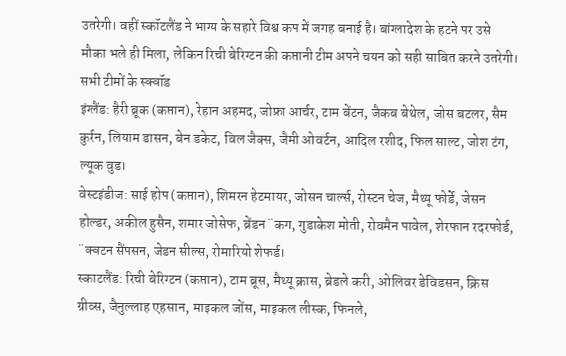उतरेगी। वहीं स्कॉटलैंड ने भाग्य के सहारे विश्व कप में जगह बनाई है। बांग्लादेश के हटने पर उसे मौका भले ही मिला, लेकिन रिची बेरिग्टन की कप्तानी टीम अपने चयन को सही साबित करने उतरेगी।
सभी टीमों के स्क्वॉड
इंग्लैंड: हैरी ब्रूक (कप्तान), रेहान अहमद, जोफ्रा आर्चर, टाम बेंटन, जैकब बेथेल, जोस बटलर, सैम कुर्रन, लियाम डासन, बेन डकेट, विल जैक्स, जैमी ओवर्टन, आदिल रशीद, फिल साल्ट, जोश टंग, ल्यूक वुड।
वेस्टइंडीज: साई होप (कप्तान), शिमरन हेटमायर, जोसन चार्ल्स, रोस्टन चेज, मैथ्यू फोर्डे, जेसन होल्डर, अकील हुसैन, शमार जोसेफ, ब्रेंडन ¨कग, गुडाकेश मोती, रोवमैन पावेल, शेरफान रदरफोर्ड, ¨क्वटन सैंपसन, जेडन सील्स, रोमारियो शेफर्ड।
स्काटलैंड: रिची बेरिग्टन (कप्तान), टाम ब्रूस, मैथ्यू क्रास, ब्रेडले करी, ओलिवर डेविडसन, क्रिस ग्रीव्स, जैनुल्लाह एहसान, माइकल जोंस, माइकल लीस्क, फिनले,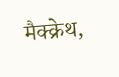मैक्क्रेथ,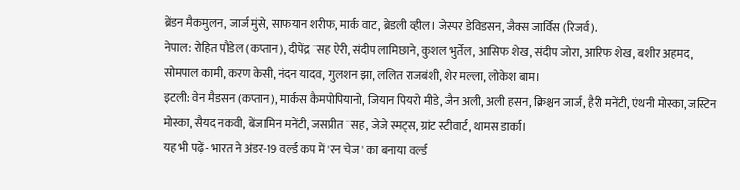ब्रेंडन मैकमुलन, जार्ज मुंसे, साफयान शरीफ, मार्क वाट, ब्रेडली व्हील। जेस्पर डेविडसन, जैक्स जार्विस (रिजर्व).
नेपाल: रोहित पौडेल (कप्तान), दीपेंद्र ¨सह ऐरी, संदीप लामिछाने, कुशल भुर्तेल, आसिफ शेख, संदीप जोरा, आरिफ शेख, बशीर अहमद, सोमपाल कामी, करण केसी, नंदन यादव, गुलशन झा, ललित राजबंशी, शेर मल्ला, लोकेश बाम।
इटली: वेन मैडसन (कप्तान), मार्कस कैमपोपियानो, जियान पियरो मीडे, जैन अली, अली हसन, क्रिश्चन जार्ज, हैरी मनेंटी, एंथनी मोस्का, जस्टिन मोस्का, सैयद नकवी, बेंजामिन मनेंटी, जसप्रीत ¨सह, जेजे स्मट्स, ग्रांट स्टीवार्ट, थामस डार्का।
यह भी पढ़ें- भारत ने अंडर-19 वर्ल्ड कप में 'रन चेज' का बनाया वर्ल्ड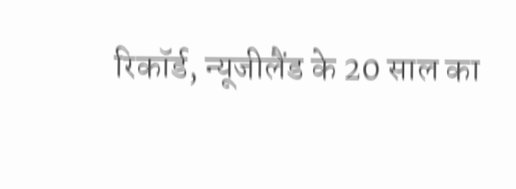रिकॉर्ड, न्यूजीलैंड के 20 साल का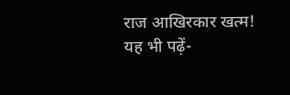राज आखिरकार खत्म!
यह भी पढ़ें-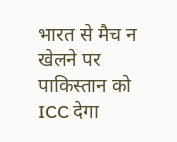भारत से मैच न खेलने पर पाकिस्तान को ICC देगा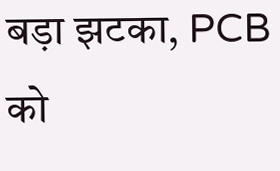बड़ा झटका, PCB को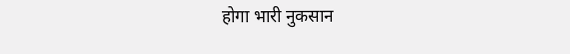होगा भारी नुकसान